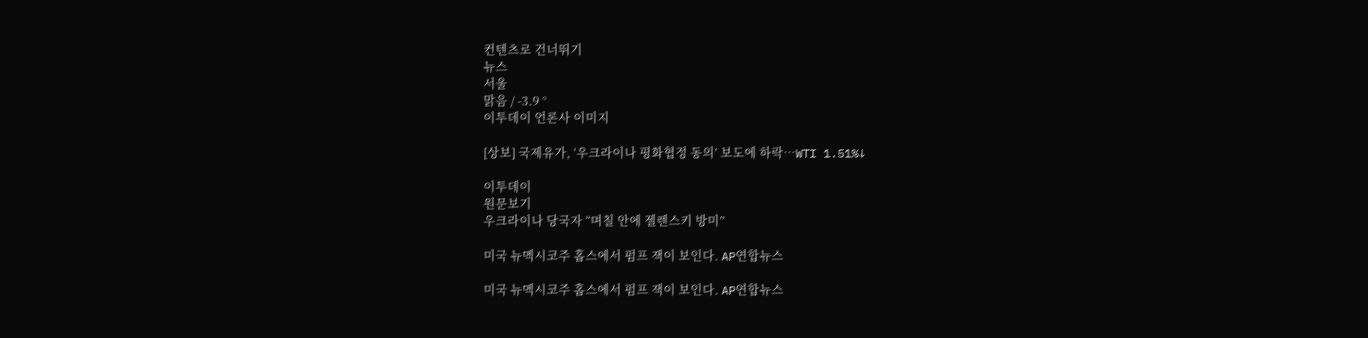컨텐츠로 건너뛰기
뉴스
서울
맑음 / -3.9 °
이투데이 언론사 이미지

[상보] 국제유가, ‘우크라이나 평화협정 동의’ 보도에 하락…WTI 1.51%↓

이투데이
원문보기
우크라이나 당국자 “며칠 안에 젤렌스키 방미”

미국 뉴멕시코주 홉스에서 펌프 잭이 보인다. AP연합뉴스

미국 뉴멕시코주 홉스에서 펌프 잭이 보인다. AP연합뉴스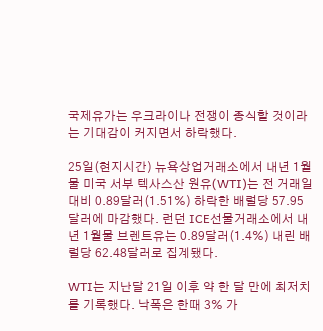국제유가는 우크라이나 전쟁이 종식할 것이라는 기대감이 커지면서 하락했다.

25일(현지시간) 뉴욕상업거래소에서 내년 1월물 미국 서부 텍사스산 원유(WTI)는 전 거래일 대비 0.89달러(1.51%) 하락한 배럴당 57.95달러에 마감했다. 런던 ICE선물거래소에서 내년 1월물 브렌트유는 0.89달러(1.4%) 내린 배럴당 62.48달러로 집계됐다.

WTI는 지난달 21일 이후 약 한 달 만에 최저치를 기록했다. 낙폭은 한때 3% 가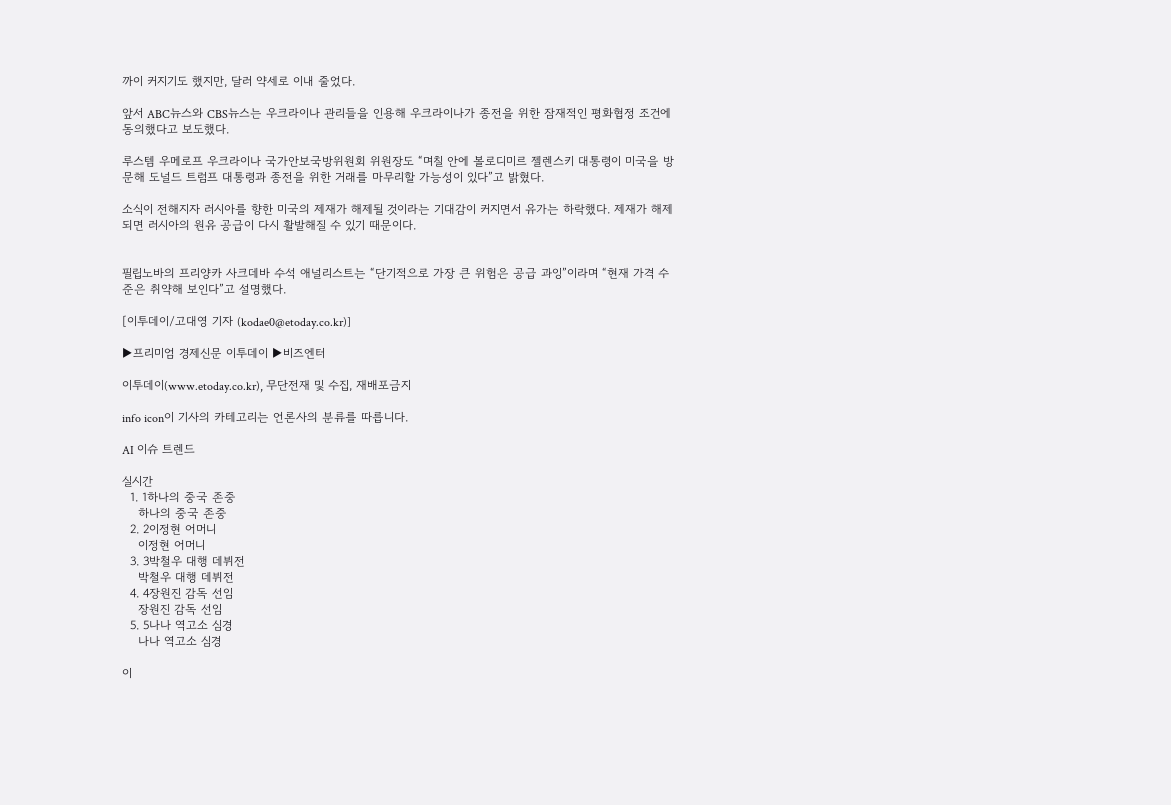까이 커지기도 했지만, 달러 약세로 이내 줄었다.

앞서 ABC뉴스와 CBS뉴스는 우크라이나 관리들을 인용해 우크라이나가 종전을 위한 잠재적인 평화협정 조건에 동의했다고 보도했다.

루스템 우메로프 우크라이나 국가안보국방위원회 위원장도 “며칠 안에 볼로디미르 젤렌스키 대통령이 미국을 방문해 도널드 트럼프 대통령과 종전을 위한 거래를 마무리할 가능성이 있다”고 밝혔다.

소식이 전해지자 러시아를 향한 미국의 제재가 해제될 것이라는 기대감이 커지면서 유가는 하락했다. 제재가 해제되면 러시아의 원유 공급이 다시 활발해질 수 있기 때문이다.


필립노바의 프리양카 사크데바 수석 애널리스트는 “단기적으로 가장 큰 위험은 공급 과잉”이라며 “현재 가격 수준은 취약해 보인다”고 설명했다.

[이투데이/고대영 기자 (kodae0@etoday.co.kr)]

▶프리미엄 경제신문 이투데이 ▶비즈엔터

이투데이(www.etoday.co.kr), 무단전재 및 수집, 재배포금지

info icon이 기사의 카테고리는 언론사의 분류를 따릅니다.

AI 이슈 트렌드

실시간
  1. 1하나의 중국 존중
    하나의 중국 존중
  2. 2이정현 어머니
    이정현 어머니
  3. 3박철우 대행 데뷔전
    박철우 대행 데뷔전
  4. 4장원진 감독 선임
    장원진 감독 선임
  5. 5나나 역고소 심경
    나나 역고소 심경

이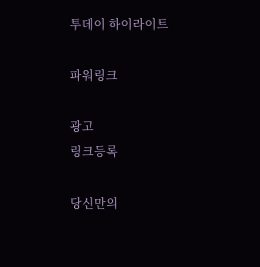투데이 하이라이트

파워링크

광고
링크등록

당신만의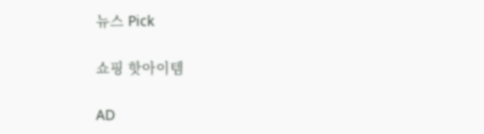뉴스 Pick

쇼핑 핫아이템

AD